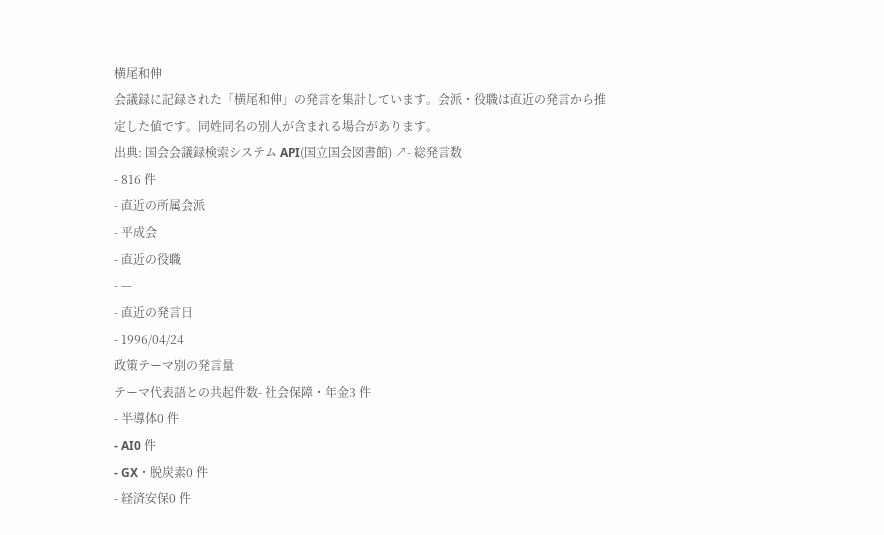横尾和伸
会議録に記録された「横尾和伸」の発言を集計しています。会派・役職は直近の発言から推定した値です。同姓同名の別人が含まれる場合があります。
出典: 国会会議録検索システム API(国立国会図書館) ↗- 総発言数
- 816 件
- 直近の所属会派
- 平成会
- 直近の役職
- —
- 直近の発言日
- 1996/04/24
政策テーマ別の発言量
テーマ代表語との共起件数- 社会保障・年金3 件
- 半導体0 件
- AI0 件
- GX・脱炭素0 件
- 経済安保0 件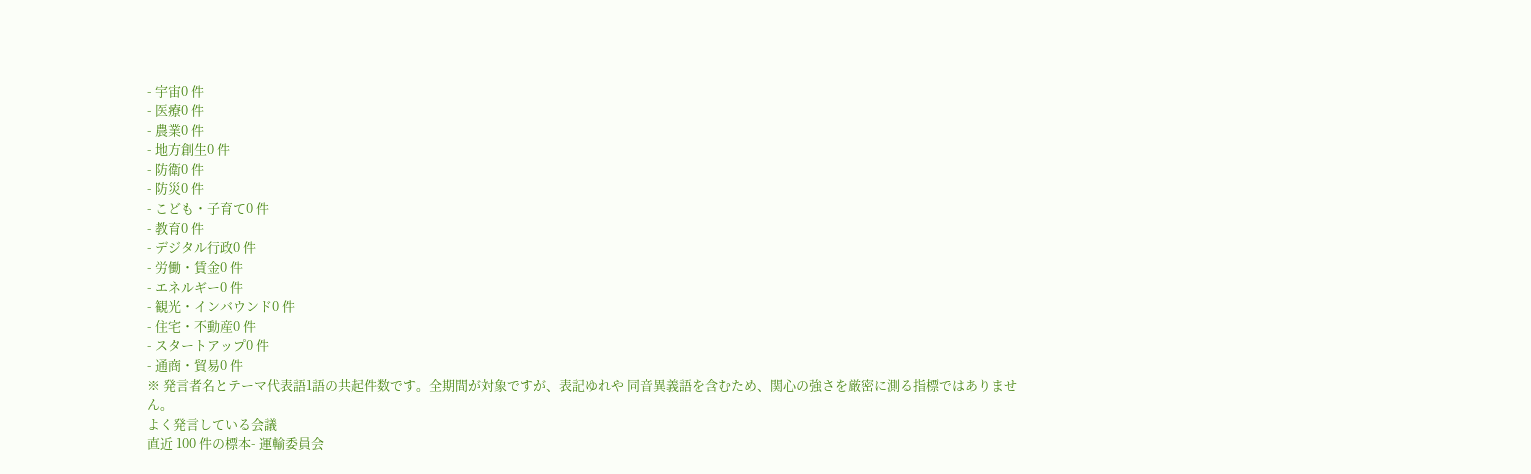- 宇宙0 件
- 医療0 件
- 農業0 件
- 地方創生0 件
- 防衛0 件
- 防災0 件
- こども・子育て0 件
- 教育0 件
- デジタル行政0 件
- 労働・賃金0 件
- エネルギー0 件
- 観光・インバウンド0 件
- 住宅・不動産0 件
- スタートアップ0 件
- 通商・貿易0 件
※ 発言者名とテーマ代表語1語の共起件数です。全期間が対象ですが、表記ゆれや 同音異義語を含むため、関心の強さを厳密に測る指標ではありません。
よく発言している会議
直近 100 件の標本- 運輸委員会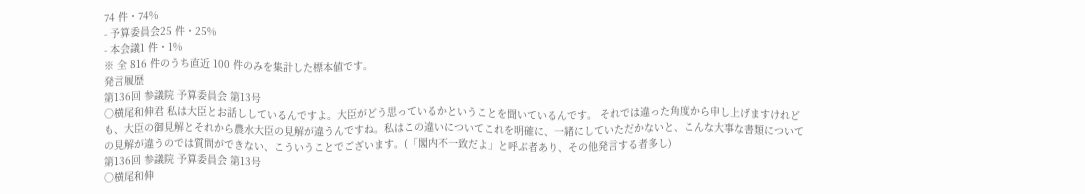74 件・74%
- 予算委員会25 件・25%
- 本会議1 件・1%
※ 全 816 件のうち直近 100 件のみを集計した標本値です。
発言履歴
第136回 参議院 予算委員会 第13号
○横尾和伸君 私は大臣とお話ししているんですよ。大臣がどう思っているかということを聞いているんです。 それでは違った角度から申し上げますけれども、大臣の御見解とそれから農水大臣の見解が違うんですね。私はこの違いについてこれを明確に、一緒にしていただかないと、こんな大事な書類についての見解が違うのでは質問ができない、こういうことでございます。(「閣内不一致だよ」と呼ぶ者あり、その他発言する者多し)
第136回 参議院 予算委員会 第13号
○横尾和伸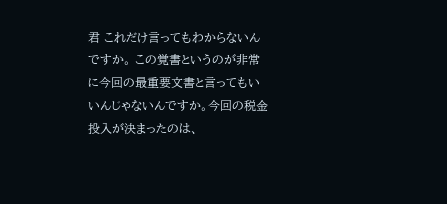君 これだけ言ってもわからないんですか。 この覚書というのが非常に今回の最重要文書と言ってもいいんじゃないんですか。今回の税金投入が決まったのは、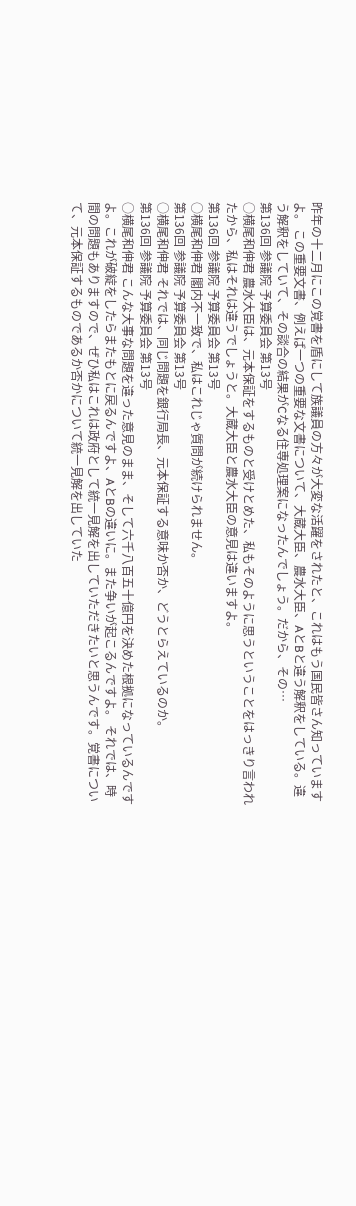昨年の十二月にこの覚書を盾にして族議員の方々が大変な活躍をされたと、これはもう国民皆さん知っていますよ。 この重要文書、例えば一つの重要な文書について、大蔵大臣、農水大臣、AとBと違う解釈をしている。違う解釈をしていて、その談合の結果がCなる住専処理案になったんでしょう。だから、その…
第136回 参議院 予算委員会 第13号
○横尾和伸君 農水大臣は、元本保証をするものと受けとめた、私もそのように思うということをはっきり言われたから、私はそれは違うでしょうと。大蔵大臣と農水大臣の意見は違いますよ。
第136回 参議院 予算委員会 第13号
○横尾和伸君 閣内不一致で、私はこれじゃ質問が続けられません。
第136回 参議院 予算委員会 第13号
○横尾和伸君 それでは、同じ問題を銀行局長、元本保証する意味か否か、どうとらえているのか。
第136回 参議院 予算委員会 第13号
○横尾和伸君 こんな大事な問題を違った意見のまま、そして六千八百五十億円を決めた根拠になっているんですよ。これが破綻をしたらまたもとに戻るんですよ、AとBの違いに。また争いが起こるんですよ。 それでは、時間の問題もありますので、ぜひ私はこれは政府として統一見解を出していただきたいと思うんです。覚書について、元本保証するものであるか否かについて統一見解を出していた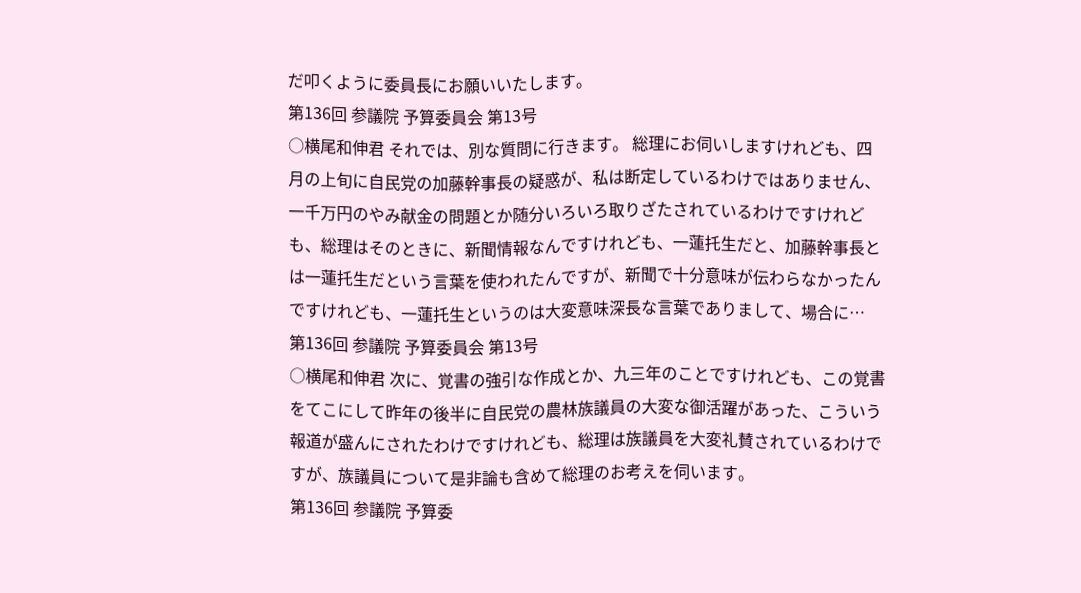だ叩くように委員長にお願いいたします。
第136回 参議院 予算委員会 第13号
○横尾和伸君 それでは、別な質問に行きます。 総理にお伺いしますけれども、四月の上旬に自民党の加藤幹事長の疑惑が、私は断定しているわけではありません、一千万円のやみ献金の問題とか随分いろいろ取りざたされているわけですけれども、総理はそのときに、新聞情報なんですけれども、一蓮托生だと、加藤幹事長とは一蓮托生だという言葉を使われたんですが、新聞で十分意味が伝わらなかったんですけれども、一蓮托生というのは大変意味深長な言葉でありまして、場合に…
第136回 参議院 予算委員会 第13号
○横尾和伸君 次に、覚書の強引な作成とか、九三年のことですけれども、この覚書をてこにして昨年の後半に自民党の農林族議員の大変な御活躍があった、こういう報道が盛んにされたわけですけれども、総理は族議員を大変礼賛されているわけですが、族議員について是非論も含めて総理のお考えを伺います。
第136回 参議院 予算委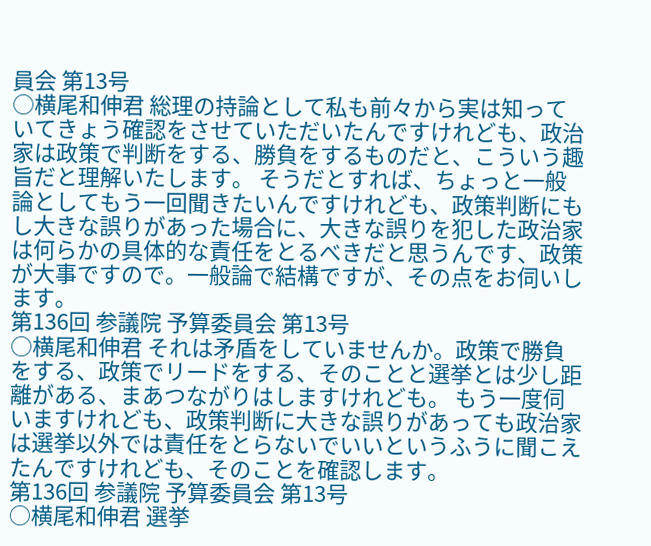員会 第13号
○横尾和伸君 総理の持論として私も前々から実は知っていてきょう確認をさせていただいたんですけれども、政治家は政策で判断をする、勝負をするものだと、こういう趣旨だと理解いたします。 そうだとすれば、ちょっと一般論としてもう一回聞きたいんですけれども、政策判断にもし大きな誤りがあった場合に、大きな誤りを犯した政治家は何らかの具体的な責任をとるべきだと思うんです、政策が大事ですので。一般論で結構ですが、その点をお伺いします。
第136回 参議院 予算委員会 第13号
○横尾和伸君 それは矛盾をしていませんか。政策で勝負をする、政策でリードをする、そのことと選挙とは少し距離がある、まあつながりはしますけれども。 もう一度伺いますけれども、政策判断に大きな誤りがあっても政治家は選挙以外では責任をとらないでいいというふうに聞こえたんですけれども、そのことを確認します。
第136回 参議院 予算委員会 第13号
○横尾和伸君 選挙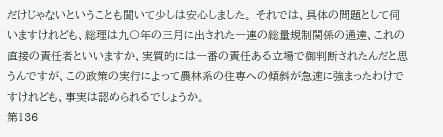だけじゃないということも聞いて少しは安心しました。 それでは、具体の問題として伺いますけれども、総理は九〇年の三月に出された一連の総量規制関係の通達、これの直接の責任者といいますか、実質的には一番の責任ある立場で御判断されたんだと思うんですが、この政策の実行によって農林系の住専への傾斜が急速に強まったわけですけれども、事実は認められるでしょうか。
第136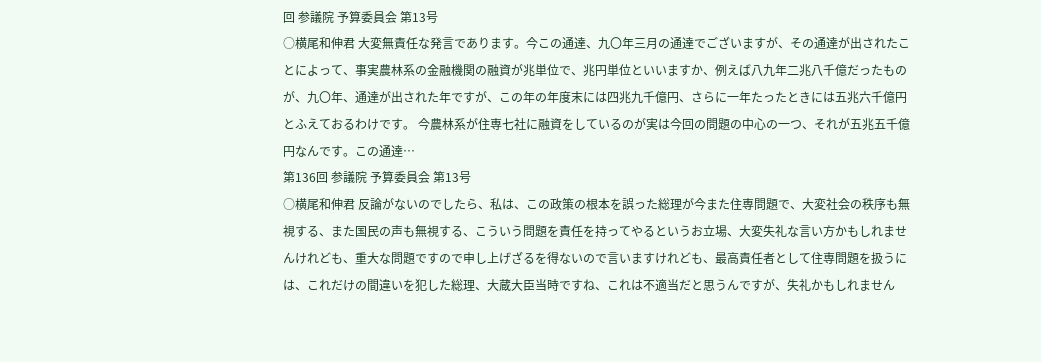回 参議院 予算委員会 第13号
○横尾和伸君 大変無責任な発言であります。今この通達、九〇年三月の通達でございますが、その通達が出されたことによって、事実農林系の金融機関の融資が兆単位で、兆円単位といいますか、例えば八九年二兆八千億だったものが、九〇年、通達が出された年ですが、この年の年度末には四兆九千億円、さらに一年たったときには五兆六千億円とふえておるわけです。 今農林系が住専七社に融資をしているのが実は今回の問題の中心の一つ、それが五兆五千億円なんです。この通達…
第136回 参議院 予算委員会 第13号
○横尾和伸君 反論がないのでしたら、私は、この政策の根本を誤った総理が今また住専問題で、大変社会の秩序も無視する、また国民の声も無視する、こういう問題を責任を持ってやるというお立場、大変失礼な言い方かもしれませんけれども、重大な問題ですので申し上げざるを得ないので言いますけれども、最高責任者として住専問題を扱うには、これだけの間違いを犯した総理、大蔵大臣当時ですね、これは不適当だと思うんですが、失礼かもしれません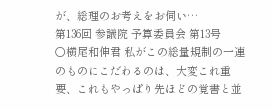が、総理のお考えをお伺い…
第136回 参議院 予算委員会 第13号
○横尾和伸君 私がこの総量規制の一連のものにこだわるのは、大変これ重要、これもやっぱり先ほどの覚書と並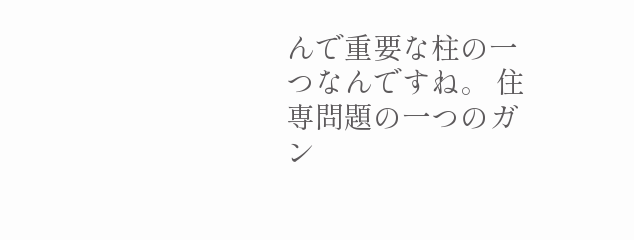んで重要な柱の一つなんですね。 住専問題の一つのガン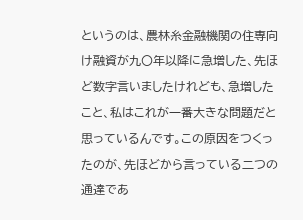というのは、農林糸金融機関の住専向け融資が九〇年以降に急増した、先ほど数字言いましたけれども、急増したこと、私はこれが一番大きな問題だと思っているんです。この原因をつくったのが、先ほどから言っている二つの通達であ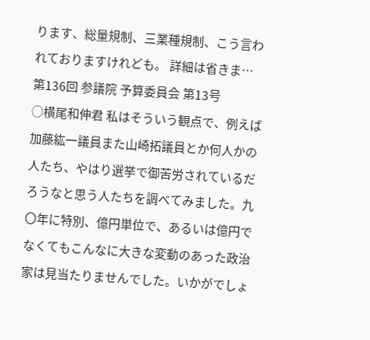ります、総量規制、三業種規制、こう言われておりますけれども。 詳細は省きま…
第136回 参議院 予算委員会 第13号
○横尾和伸君 私はそういう観点で、例えば加藤紘一議員また山崎拓議員とか何人かの人たち、やはり選挙で御苦労されているだろうなと思う人たちを調べてみました。九〇年に特別、億円単位で、あるいは億円でなくてもこんなに大きな変動のあった政治家は見当たりませんでした。いかがでしょ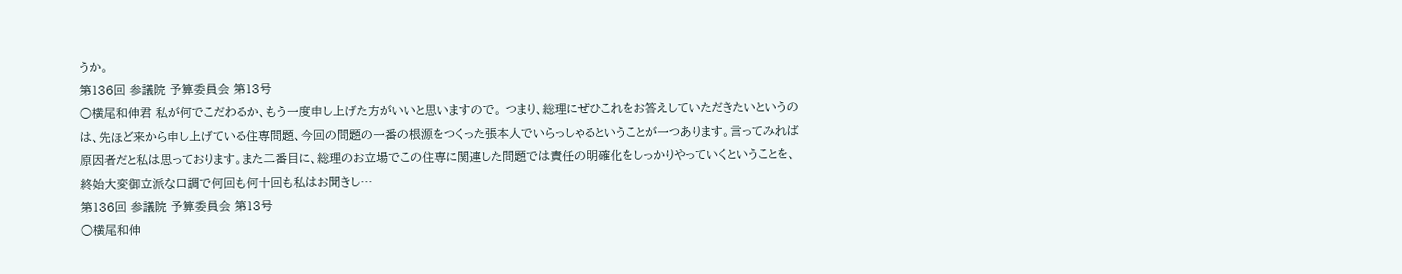うか。
第136回 参議院 予算委員会 第13号
○横尾和伸君 私が何でこだわるか、もう一度申し上げた方がいいと思いますので。 つまり、総理にぜひこれをお答えしていただきたいというのは、先ほど来から申し上げている住専問題、今回の問題の一番の根源をつくった張本人でいらっしゃるということが一つあります。言ってみれば原因者だと私は思っております。また二番目に、総理のお立場でこの住専に関連した問題では責任の明確化をしっかりやっていくということを、終始大変御立派な口調で何回も何十回も私はお聞きし…
第136回 参議院 予算委員会 第13号
○横尾和伸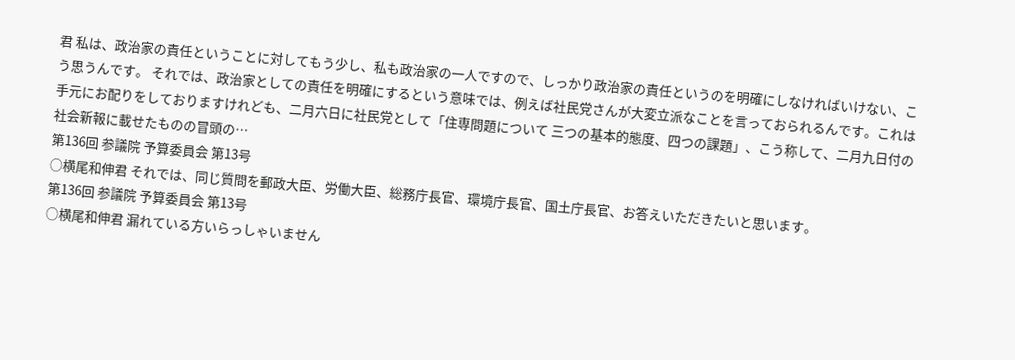君 私は、政治家の責任ということに対してもう少し、私も政治家の一人ですので、しっかり政治家の責任というのを明確にしなければいけない、こう思うんです。 それでは、政治家としての責任を明確にするという意味では、例えば社民党さんが大変立派なことを言っておられるんです。これは手元にお配りをしておりますけれども、二月六日に社民党として「住専問題について 三つの基本的態度、四つの課題」、こう称して、二月九日付の社会新報に載せたものの冒頭の…
第136回 参議院 予算委員会 第13号
○横尾和伸君 それでは、同じ質問を郵政大臣、労働大臣、総務庁長官、環境庁長官、国土庁長官、お答えいただきたいと思います。
第136回 参議院 予算委員会 第13号
○横尾和伸君 漏れている方いらっしゃいません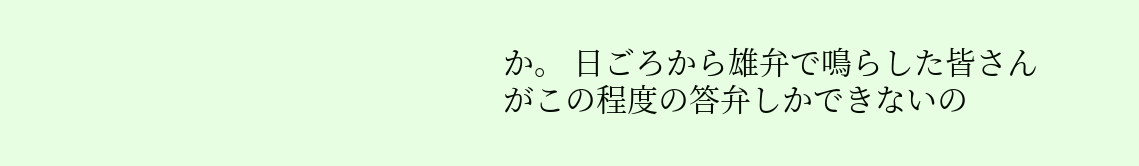か。 日ごろから雄弁で鳴らした皆さんがこの程度の答弁しかできないの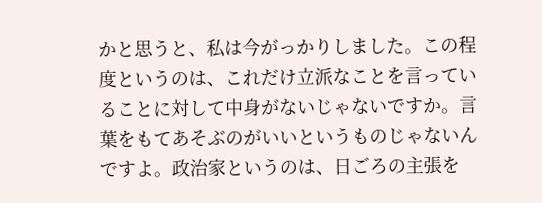かと思うと、私は今がっかりしました。この程度というのは、これだけ立派なことを言っていることに対して中身がないじゃないですか。言葉をもてあそぶのがいいというものじゃないんですよ。政治家というのは、日ごろの主張を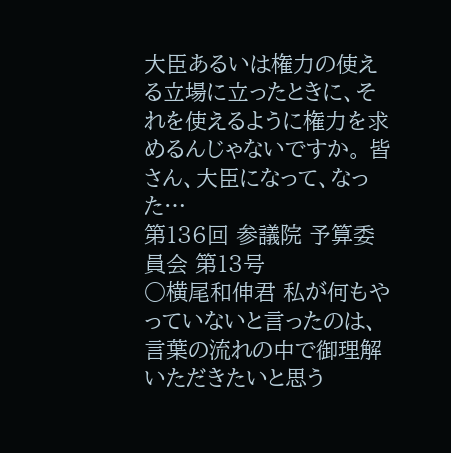大臣あるいは権力の使える立場に立ったときに、それを使えるように権力を求めるんじゃないですか。 皆さん、大臣になって、なった…
第136回 参議院 予算委員会 第13号
○横尾和伸君 私が何もやっていないと言ったのは、言葉の流れの中で御理解いただきたいと思う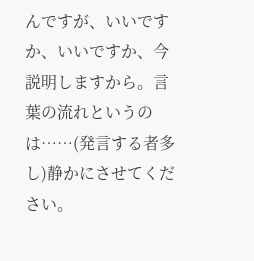んですが、いいですか、いいですか、今説明しますから。言葉の流れというのは……(発言する者多し)静かにさせてください。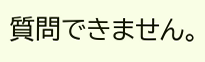質問できません。